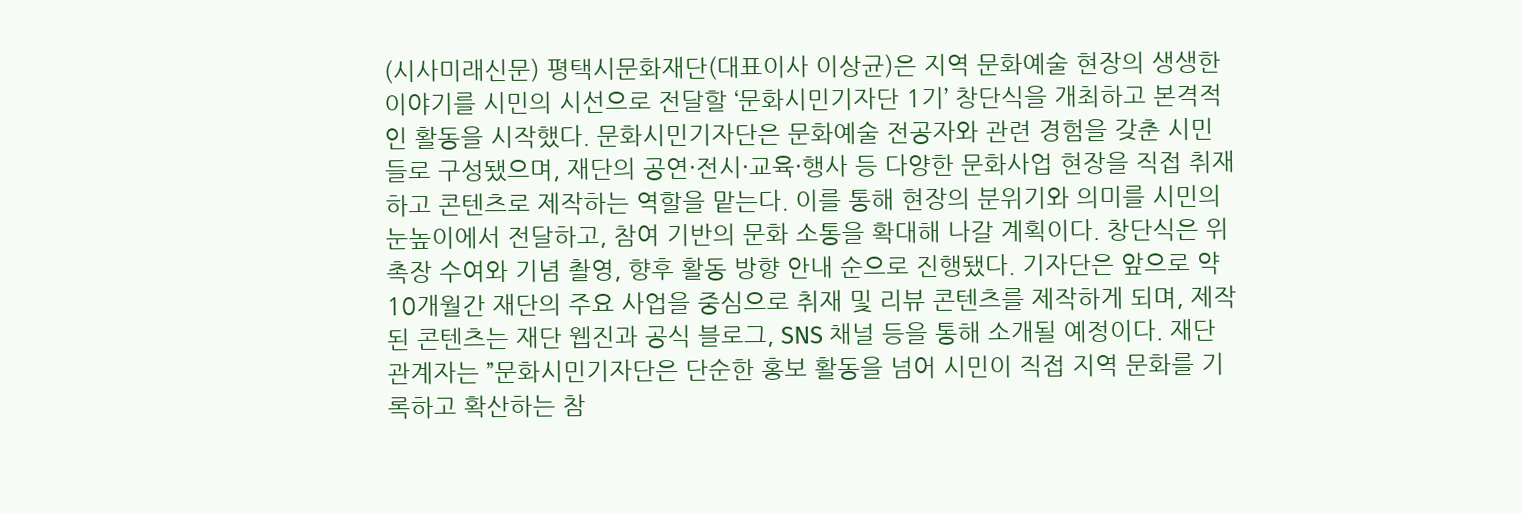(시사미래신문) 평택시문화재단(대표이사 이상균)은 지역 문화예술 현장의 생생한 이야기를 시민의 시선으로 전달할 ‘문화시민기자단 1기’ 창단식을 개최하고 본격적인 활동을 시작했다. 문화시민기자단은 문화예술 전공자와 관련 경험을 갖춘 시민들로 구성됐으며, 재단의 공연·전시·교육·행사 등 다양한 문화사업 현장을 직접 취재하고 콘텐츠로 제작하는 역할을 맡는다. 이를 통해 현장의 분위기와 의미를 시민의 눈높이에서 전달하고, 참여 기반의 문화 소통을 확대해 나갈 계획이다. 창단식은 위촉장 수여와 기념 촬영, 향후 활동 방향 안내 순으로 진행됐다. 기자단은 앞으로 약 10개월간 재단의 주요 사업을 중심으로 취재 및 리뷰 콘텐츠를 제작하게 되며, 제작된 콘텐츠는 재단 웹진과 공식 블로그, SNS 채널 등을 통해 소개될 예정이다. 재단 관계자는 ”문화시민기자단은 단순한 홍보 활동을 넘어 시민이 직접 지역 문화를 기록하고 확산하는 참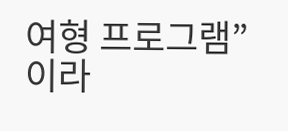여형 프로그램”이라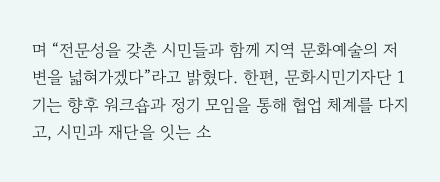며 “전문성을 갖춘 시민들과 함께 지역 문화예술의 저변을 넓혀가겠다”라고 밝혔다. 한편, 문화시민기자단 1기는 향후 워크숍과 정기 모임을 통해 협업 체계를 다지고, 시민과 재단을 잇는 소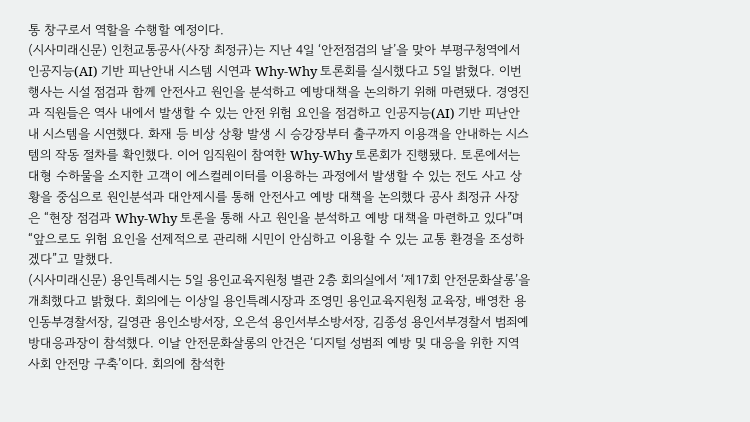통 창구로서 역할을 수행할 예정이다.
(시사미래신문) 인천교통공사(사장 최정규)는 지난 4일 ‘안전점검의 날’을 맞아 부평구청역에서 인공지능(AI) 기반 피난안내 시스템 시연과 Why-Why 토론회를 실시했다고 5일 밝혔다. 이번 행사는 시설 점검과 함께 안전사고 원인을 분석하고 예방대책을 논의하기 위해 마련됐다. 경영진과 직원들은 역사 내에서 발생할 수 있는 안전 위험 요인을 점검하고 인공지능(AI) 기반 피난안내 시스템을 시연했다. 화재 등 비상 상황 발생 시 승강장부터 출구까지 이용객을 안내하는 시스템의 작동 절차를 확인했다. 이어 임직원이 참여한 Why-Why 토론회가 진행됐다. 토론에서는 대형 수하물을 소지한 고객이 에스컬레이터를 이용하는 과정에서 발생할 수 있는 전도 사고 상황을 중심으로 원인분석과 대안제시를 통해 안전사고 예방 대책을 논의했다 공사 최정규 사장은 “현장 점검과 Why-Why 토론을 통해 사고 원인을 분석하고 예방 대책을 마련하고 있다”며 “앞으로도 위험 요인을 선제적으로 관리해 시민이 안심하고 이용할 수 있는 교통 환경을 조성하겠다”고 말했다.
(시사미래신문) 용인특례시는 5일 용인교육지원청 별관 2층 회의실에서 ‘제17회 안전문화살롱’을 개최했다고 밝혔다. 회의에는 이상일 용인특례시장과 조영민 용인교육지원청 교육장, 배영찬 용인동부경찰서장, 길영관 용인소방서장, 오은석 용인서부소방서장, 김종성 용인서부경찰서 범죄예방대응과장이 참석했다. 이날 안전문화살롱의 안건은 ‘디지털 성범죄 예방 및 대응을 위한 지역사회 안전망 구축’이다. 회의에 참석한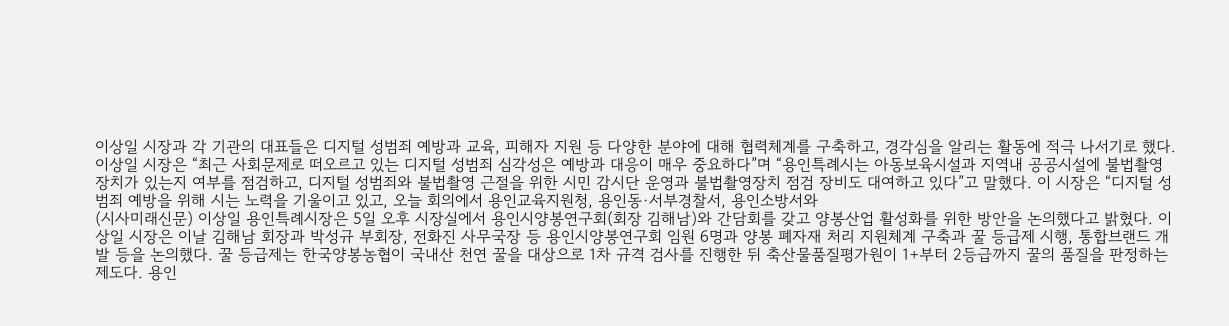이상일 시장과 각 기관의 대표들은 디지털 성범죄 예방과 교육, 피해자 지원 등 다양한 분야에 대해 협력체계를 구축하고, 경각심을 알리는 활동에 적극 나서기로 했다. 이상일 시장은 “최근 사회문제로 떠오르고 있는 디지털 성범죄 심각성은 예방과 대응이 매우 중요하다”며 “용인특례시는 아동보육시설과 지역내 공공시설에 불법촬영 장치가 있는지 여부를 점검하고, 디지털 성범죄와 불법촬영 근절을 위한 시민 감시단 운영과 불법촬영장치 점검 장비도 대여하고 있다”고 말했다. 이 시장은 “디지털 성범죄 예방을 위해 시는 노력을 기울이고 있고, 오늘 회의에서 용인교육지원청, 용인동·서부경찰서, 용인소방서와
(시사미래신문) 이상일 용인특례시장은 5일 오후 시장실에서 용인시양봉연구회(회장 김해남)와 간담회를 갖고 양봉산업 활성화를 위한 방안을 논의했다고 밝혔다. 이상일 시장은 이날 김해남 회장과 박성규 부회장, 전화진 사무국장 등 용인시양봉연구회 임원 6명과 양봉 폐자재 처리 지원체계 구축과 꿀 등급제 시행, 통합브랜드 개발 등을 논의했다. 꿀 등급제는 한국양봉농협이 국내산 천연 꿀을 대상으로 1차 규격 검사를 진행한 뒤 축산물품질평가원이 1+부터 2등급까지 꿀의 품질을 판정하는 제도다. 용인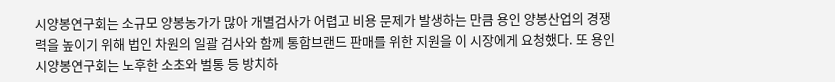시양봉연구회는 소규모 양봉농가가 많아 개별검사가 어렵고 비용 문제가 발생하는 만큼 용인 양봉산업의 경쟁력을 높이기 위해 법인 차원의 일괄 검사와 함께 통합브랜드 판매를 위한 지원을 이 시장에게 요청했다. 또 용인시양봉연구회는 노후한 소초와 벌통 등 방치하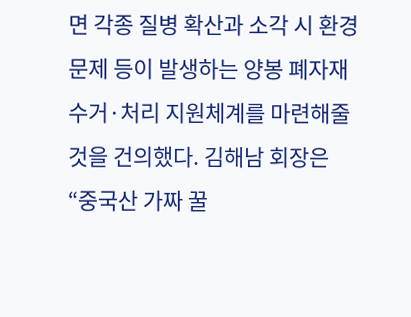면 각종 질병 확산과 소각 시 환경문제 등이 발생하는 양봉 폐자재 수거·처리 지원체계를 마련해줄 것을 건의했다. 김해남 회장은 “중국산 가짜 꿀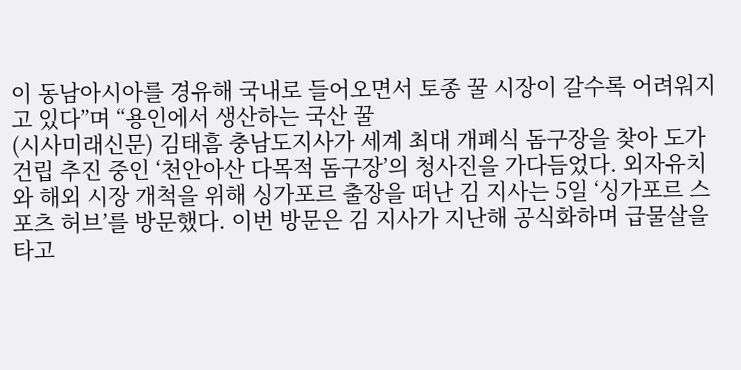이 동남아시아를 경유해 국내로 들어오면서 토종 꿀 시장이 갈수록 어려워지고 있다”며 “용인에서 생산하는 국산 꿀
(시사미래신문) 김태흠 충남도지사가 세계 최대 개폐식 돔구장을 찾아 도가 건립 추진 중인 ‘천안아산 다목적 돔구장’의 청사진을 가다듬었다. 외자유치와 해외 시장 개척을 위해 싱가포르 출장을 떠난 김 지사는 5일 ‘싱가포르 스포츠 허브’를 방문했다. 이번 방문은 김 지사가 지난해 공식화하며 급물살을 타고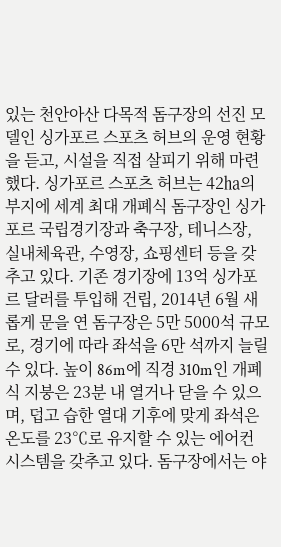있는 천안아산 다목적 돔구장의 선진 모델인 싱가포르 스포츠 허브의 운영 현황을 듣고, 시설을 직접 살피기 위해 마련했다. 싱가포르 스포츠 허브는 42㏊의 부지에 세계 최대 개폐식 돔구장인 싱가포르 국립경기장과 축구장, 테니스장, 실내체육관, 수영장, 쇼핑센터 등을 갖추고 있다. 기존 경기장에 13억 싱가포르 달러를 투입해 건립, 2014년 6월 새롭게 문을 연 돔구장은 5만 5000석 규모로, 경기에 따라 좌석을 6만 석까지 늘릴 수 있다. 높이 86m에 직경 310m인 개폐식 지붕은 23분 내 열거나 닫을 수 있으며, 덥고 습한 열대 기후에 맞게 좌석은 온도를 23℃로 유지할 수 있는 에어컨 시스템을 갖추고 있다. 돔구장에서는 야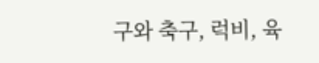구와 축구, 럭비, 육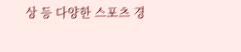상 등 다양한 스포츠 경